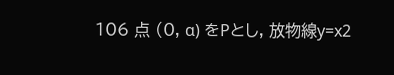106 点 (0, α) をPとし, 放物線y=x2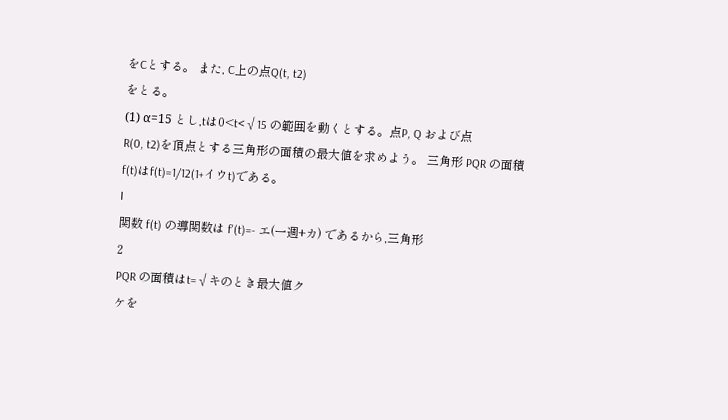をCとする。 また, C上の点Q(t, t2)
をとる。
(1) α=15 とし,tは0<t<√15 の範囲を動くとする。点P, Q および点
R(0, t2)を頂点とする三角形の面積の最大値を求めよう。 三角形 PQR の面積
f(t)はf(t)=1/12(1+イウt)である。
I
関数 f(t) の導関数は f'(t)=- エ(一週+カ) であるから,三角形
2
PQR の面積はt=√キのとき最大値ク
ケを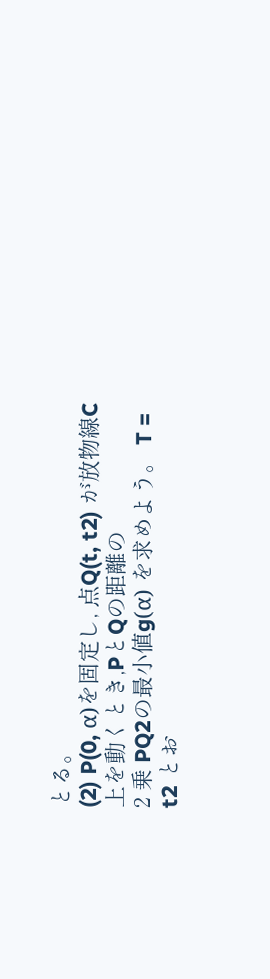とる。
(2) P(0, α)を固定し, 点Q(t, t2) が放物線C上を動くとき,PとQの距離の
2 乗 PQ2の最小値g(α) を求めよう。 T = t2 とお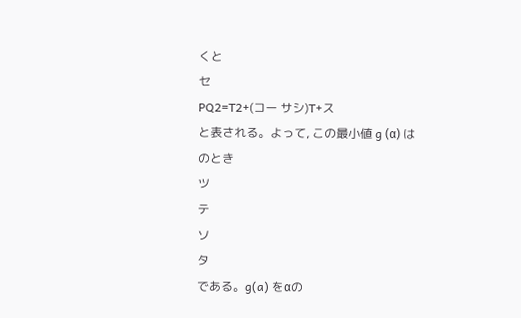くと
セ
PQ2=T2+(コー サシ)T+ス
と表される。よって, この最小値 g (α) は
のとき
ツ
テ
ソ
タ
である。g(a) をαの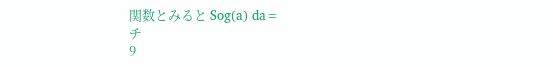関数とみると Sog(a) da=
チ
9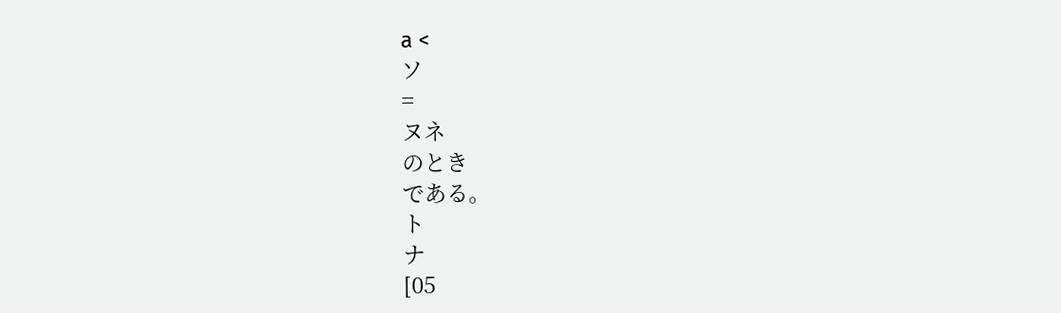a <
ソ
=
ヌネ
のとき
である。
ト
ナ
[05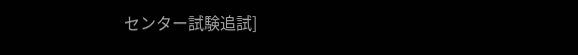センター試験追試]